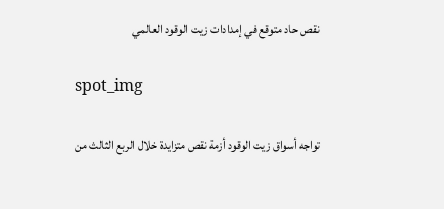نقص حاد متوقع في إمدادات زيت الوقود العالمي

spot_img

تواجه أسواق زيت الوقود أزمة نقص متزايدة خلال الربع الثالث من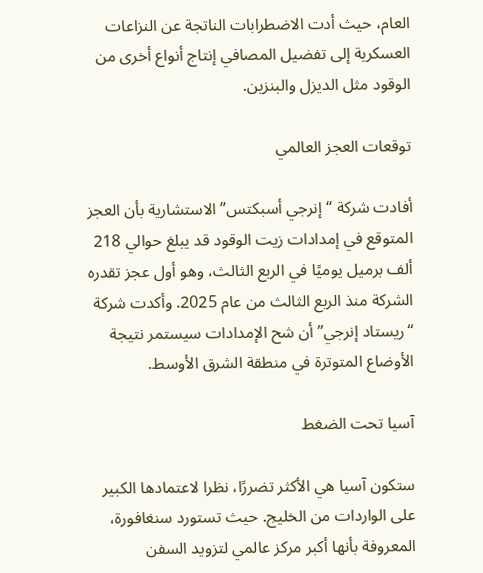العام، حيث أدت الاضطرابات الناتجة عن النزاعات العسكرية إلى تفضيل المصافي إنتاج أنواع أخرى من الوقود مثل الديزل والبنزين.

توقعات العجز العالمي

أفادت شركة “إنرجي أسبكتس” الاستشارية بأن العجز المتوقع في إمدادات زيت الوقود قد يبلغ حوالي 218 ألف برميل يوميًا في الربع الثالث، وهو أول عجز تقدره الشركة منذ الربع الثالث من عام 2025. وأكدت شركة “ريستاد إنرجي” أن شح الإمدادات سيستمر نتيجة الأوضاع المتوترة في منطقة الشرق الأوسط.

آسيا تحت الضغط

ستكون آسيا هي الأكثر تضررًا، نظرا لاعتمادها الكبير على الواردات من الخليج. حيث تستورد سنغافورة، المعروفة بأنها أكبر مركز عالمي لتزويد السفن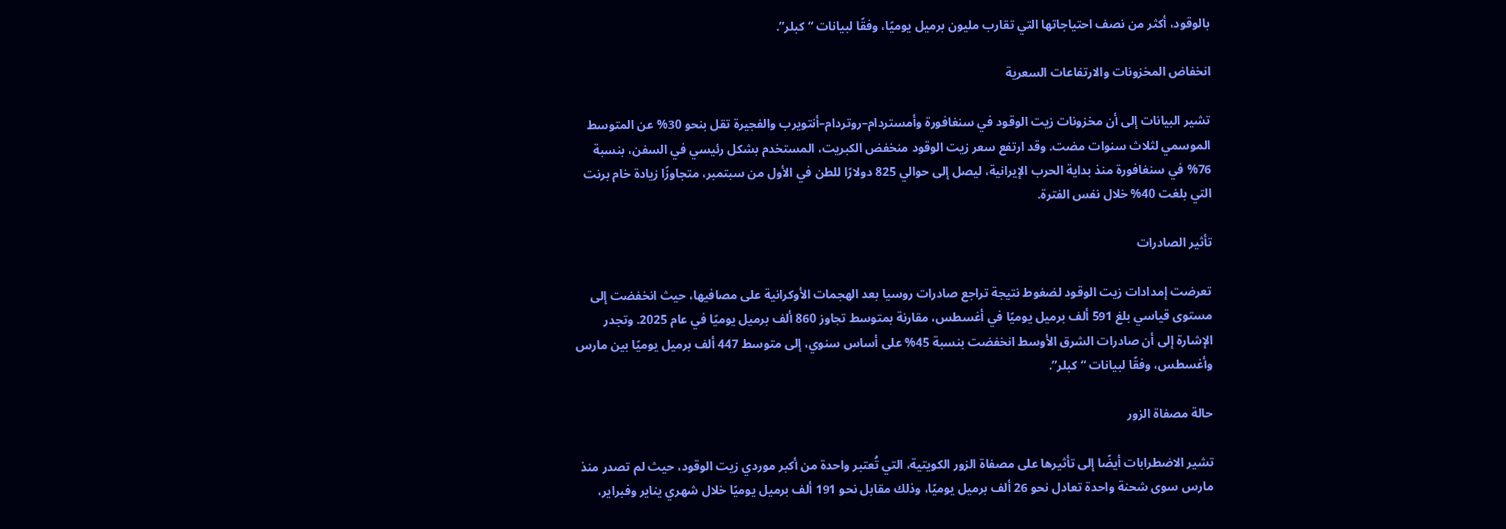بالوقود، أكثر من نصف احتياجاتها التي تقارب مليون برميل يوميًا، وفقًا لبيانات “كبلر”.

انخفاض المخزونات والارتفاعات السعرية

تشير البيانات إلى أن مخزونات زيت الوقود في سنغافورة وأمستردام–روتردام–أنتويرب والفجيرة تقل بنحو 30% عن المتوسط الموسمي لثلاث سنوات مضت. وقد ارتفع سعر زيت الوقود منخفض الكبريت، المستخدم بشكل رئيسي في السفن، بنسبة 76% في سنغافورة منذ بداية الحرب الإيرانية، ليصل إلى حوالي 825 دولارًا للطن في الأول من سبتمبر، متجاوزًا زيادة خام برنت التي بلغت 40% خلال نفس الفترة.

تأثير الصادرات

تعرضت إمدادات زيت الوقود لضغوط نتيجة تراجع صادرات روسيا بعد الهجمات الأوكرانية على مصافيها، حيث انخفضت إلى مستوى قياسي بلغ 591 ألف برميل يوميًا في أغسطس، مقارنة بمتوسط تجاوز 860 ألف برميل يوميًا في عام 2025. وتجدر الإشارة إلى أن صادرات الشرق الأوسط انخفضت بنسبة 45% على أساس سنوي، إلى متوسط 447 ألف برميل يوميًا بين مارس وأغسطس، وفقًا لبيانات “كبلر”.

حالة مصفاة الزور

تشير الاضطرابات أيضًا إلى تأثيرها على مصفاة الزور الكويتية، التي تُعتبر واحدة من أكبر موردي زيت الوقود، حيث لم تصدر منذ مارس سوى شحنة واحدة تعادل نحو 26 ألف برميل يوميًا، وذلك مقابل نحو 191 ألف برميل يوميًا خلال شهري يناير وفبراير،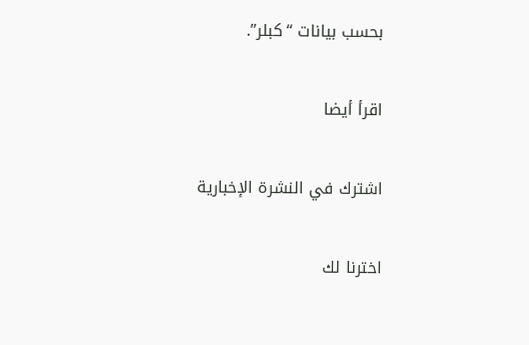بحسب بيانات “كبلر”.

اقرأ أيضا

اشترك في النشرة الإخبارية

اخترنا لك